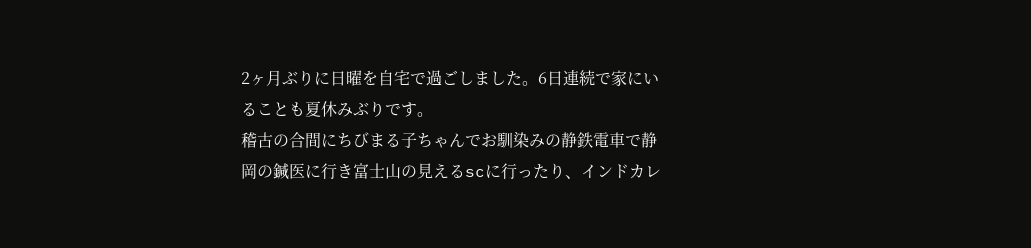2ヶ月ぶりに日曜を自宅で過ごしました。6日連続で家にいることも夏休みぶりです。
稽古の合間にちびまる子ちゃんでお馴染みの静鉄電車で静岡の鍼医に行き富士山の見えるscに行ったり、インドカレ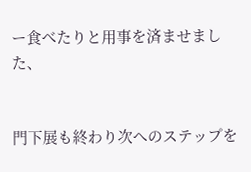ー食べたりと用事を済ませました、


門下展も終わり次へのステップを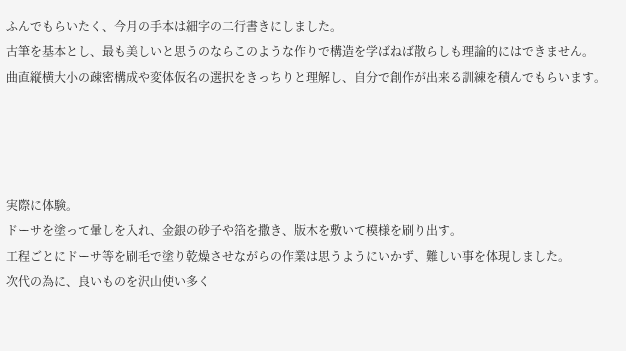ふんでもらいたく、今月の手本は細字の二行書きにしました。
古筆を基本とし、最も美しいと思うのならこのような作りで構造を学ばねば散らしも理論的にはできません。
曲直縦横大小の疎密構成や変体仮名の選択をきっちりと理解し、自分で創作が出来る訓練を積んでもらいます。




実際に体験。
ドーサを塗って暈しを入れ、金銀の砂子や箔を撒き、版木を敷いて模様を刷り出す。
工程ごとにドーサ等を刷毛で塗り乾燥させながらの作業は思うようにいかず、難しい事を体現しました。
次代の為に、良いものを沢山使い多く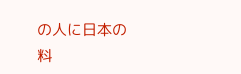の人に日本の料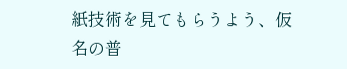紙技術を見てもらうよう、仮名の普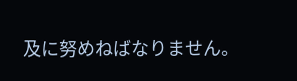及に努めねばなりません。